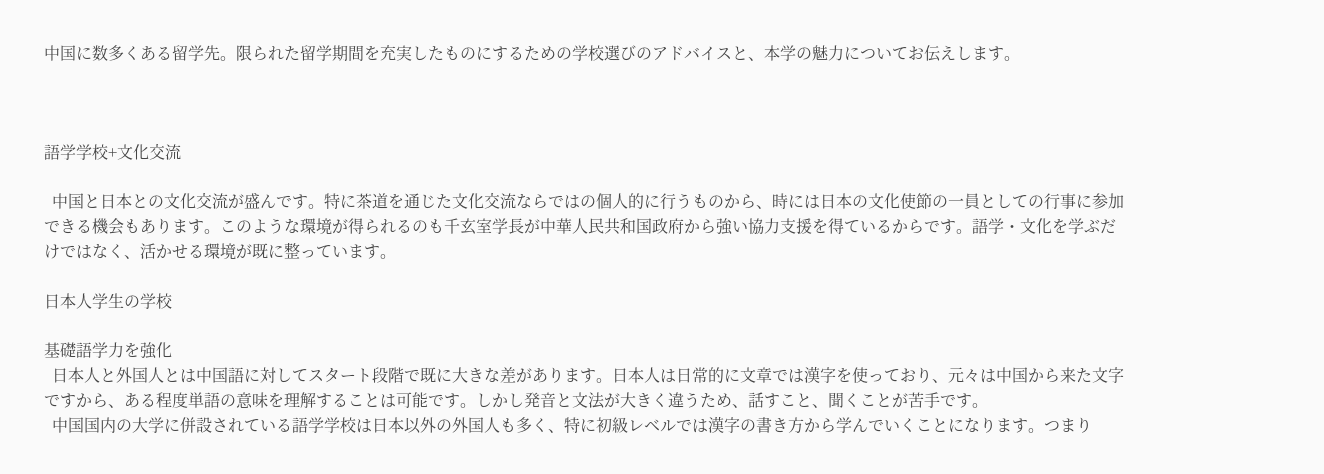中国に数多くある留学先。限られた留学期間を充実したものにするための学校選びのアドバイスと、本学の魅力についてお伝えします。



語学学校+文化交流

  中国と日本との文化交流が盛んです。特に茶道を通じた文化交流ならではの個人的に行うものから、時には日本の文化使節の一員としての行事に参加できる機会もあります。このような環境が得られるのも千玄室学長が中華人民共和国政府から強い協力支援を得ているからです。語学・文化を学ぶだけではなく、活かせる環境が既に整っています。

日本人学生の学校

基礎語学力を強化
  日本人と外国人とは中国語に対してスタート段階で既に大きな差があります。日本人は日常的に文章では漢字を使っており、元々は中国から来た文字ですから、ある程度単語の意味を理解することは可能です。しかし発音と文法が大きく違うため、話すこと、聞くことが苦手です。
  中国国内の大学に併設されている語学学校は日本以外の外国人も多く、特に初級レベルでは漢字の書き方から学んでいくことになります。つまり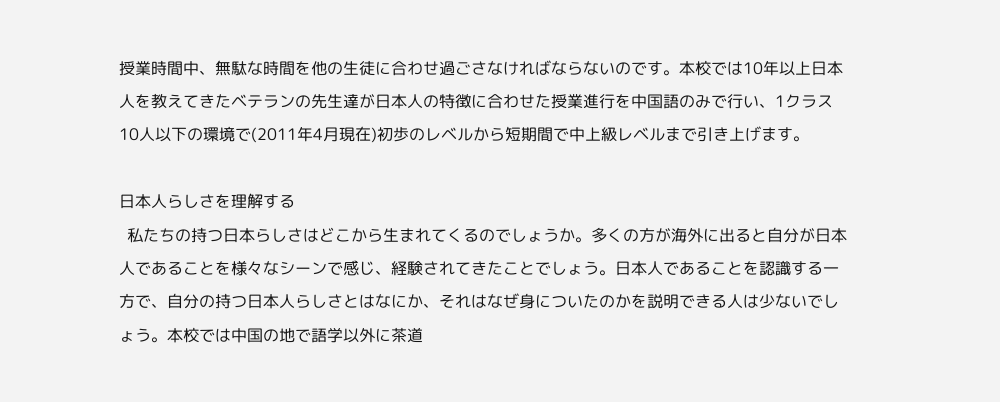授業時間中、無駄な時間を他の生徒に合わせ過ごさなければならないのです。本校では10年以上日本人を教えてきたベテランの先生達が日本人の特徴に合わせた授業進行を中国語のみで行い、1クラス10人以下の環境で(2011年4月現在)初歩のレベルから短期間で中上級レベルまで引き上げます。

日本人らしさを理解する
  私たちの持つ日本らしさはどこから生まれてくるのでしょうか。多くの方が海外に出ると自分が日本人であることを様々なシーンで感じ、経験されてきたことでしょう。日本人であることを認識する一方で、自分の持つ日本人らしさとはなにか、それはなぜ身についたのかを説明できる人は少ないでしょう。本校では中国の地で語学以外に茶道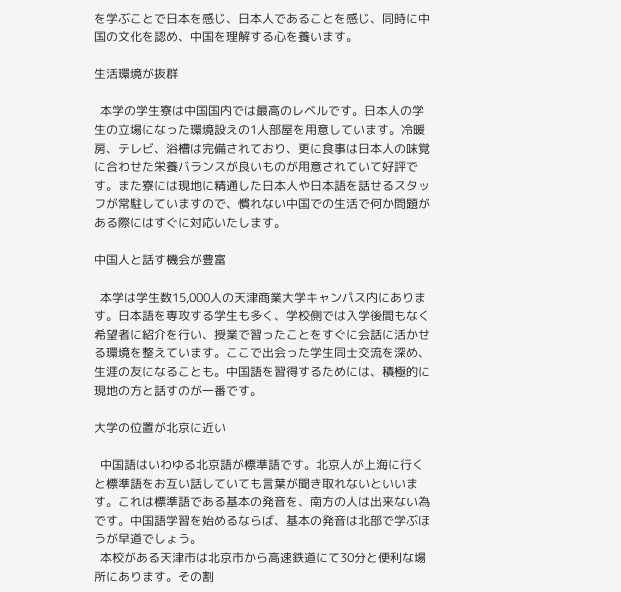を学ぶことで日本を感じ、日本人であることを感じ、同時に中国の文化を認め、中国を理解する心を養います。

生活環境が抜群

  本学の学生寮は中国国内では最高のレベルです。日本人の学生の立場になった環境設えの1人部屋を用意しています。冷暖房、テレビ、浴槽は完備されており、更に食事は日本人の味覚に合わせた栄養バランスが良いものが用意されていて好評です。また寮には現地に精通した日本人や日本語を話せるスタッフが常駐していますので、慣れない中国での生活で何か問題がある際にはすぐに対応いたします。

中国人と話す機会が豊富

  本学は学生数15,000人の天津商業大学キャンパス内にあります。日本語を専攻する学生も多く、学校側では入学後間もなく希望者に紹介を行い、授業で習ったことをすぐに会話に活かせる環境を整えています。ここで出会った学生同士交流を深め、生涯の友になることも。中国語を習得するためには、積極的に現地の方と話すのが一番です。

大学の位置が北京に近い

  中国語はいわゆる北京語が標準語です。北京人が上海に行くと標準語をお互い話していても言葉が聞き取れないといいます。これは標準語である基本の発音を、南方の人は出来ない為です。中国語学習を始めるならば、基本の発音は北部で学ぶほうが早道でしょう。
  本校がある天津市は北京市から高速鉄道にて30分と便利な場所にあります。その割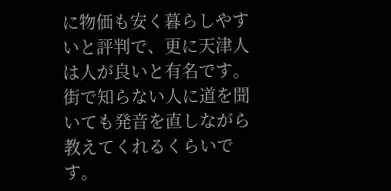に物価も安く暮らしやすいと評判で、更に天津人は人が良いと有名です。街で知らない人に道を聞いても発音を直しながら教えてくれるくらいです。